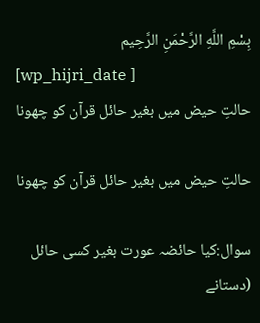بِسْمِ اللَّهِ الرَّحْمَنِ الرَّحِيم
[wp_hijri_date ]
حالتِ حیض میں بغیر حائل قرآن کو چھونا

حالتِ حیض میں بغیر حائل قرآن کو چھونا

سوال:کیا حائضہ عورت بغیر کسی حائل (دستانے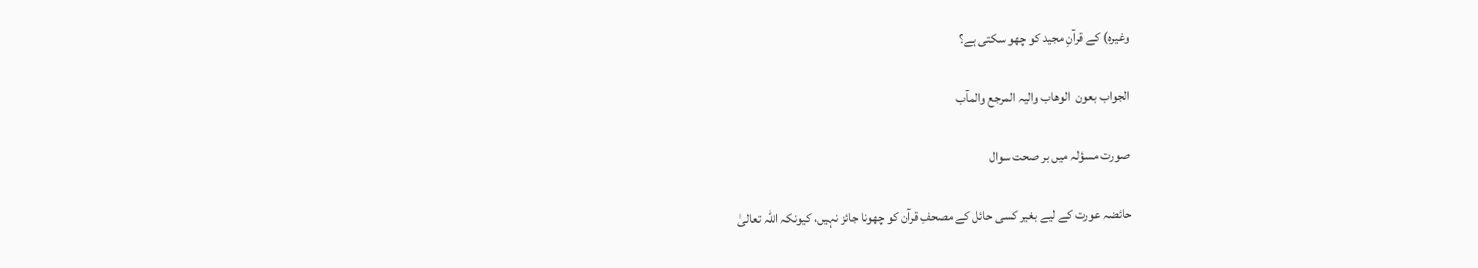وغیرہ) کے قرآنِ مجید کو چھو سکتی ہے؟

الجواب بعون  الوھاب والیہ المرجع والمآب

صورت مسؤلہ میں بر صحت سوال

حائضہ عورت کے لیے بغیر کسی حائل کے مصحفِ قرآن کو چھونا جائز نہیں، کیونکہ اللہ تعالیٰ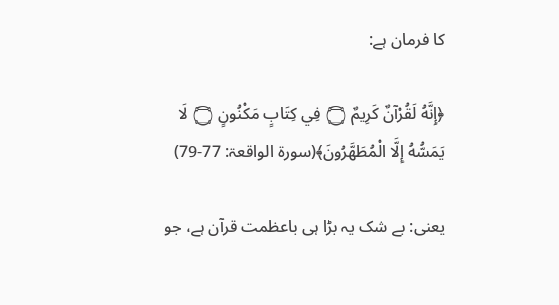کا فرمان ہے:

﴿إِنَّهُ لَقُرْآنٌ كَرِيمٌ ۝ فِي كِتَابٍ مَكْنُونٍ ۝ لَا يَمَسُّهُ إِلَّا الْمُطَهَّرُونَ﴾(سورۃ الواقعۃ: 77-79)

یعنی: بے شک یہ بڑا ہی باعظمت قرآن ہے، جو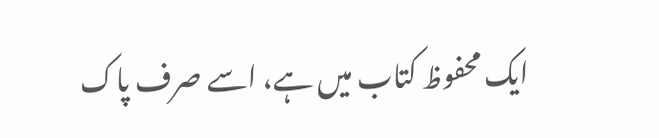ایک محفوظ کتاب میں ہے، اسے صرف پاک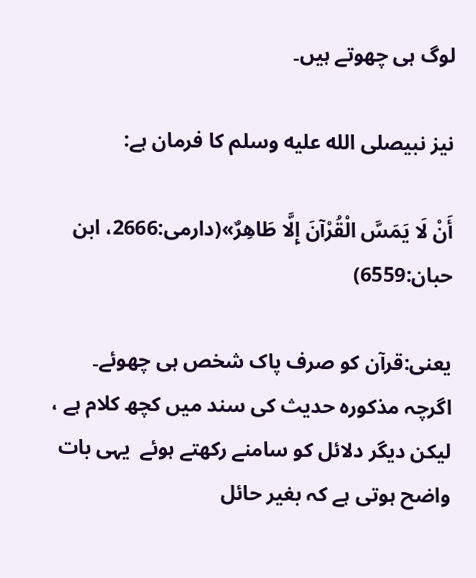لوگ ہی چھوتے ہیں۔

نیز نبیصلى الله عليه وسلم کا فرمان ہے:

أَنْ لَا يَمَسَّ الْقُرْآنَ إِلَّا طَاهِرٌ»(دارمی:2666، ابن حبان:6559)

یعنی:قرآن کو صرف پاک شخص ہی چھوئے۔
اگرچہ مذکورہ حدیث کی سند میں کچھ کلام ہے ، لیکن دیگر دلائل کو سامنے رکھتے ہوئے  یہی بات واضح ہوتی ہے کہ بغیر حائل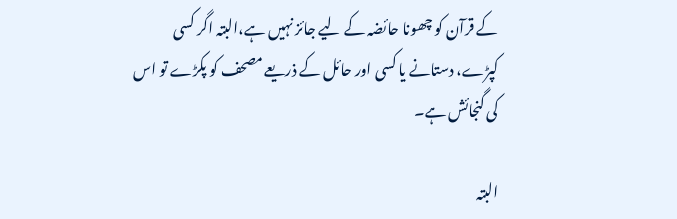کے قرآن کو چھونا حائضہ کے لیے جائز نہیں ہے،البتہ اگر کسی کپڑے، دستانے یا کسی اور حائل کے ذریعے مصحف کو پکڑے تو اس کی گنجائش ہے۔

البتہ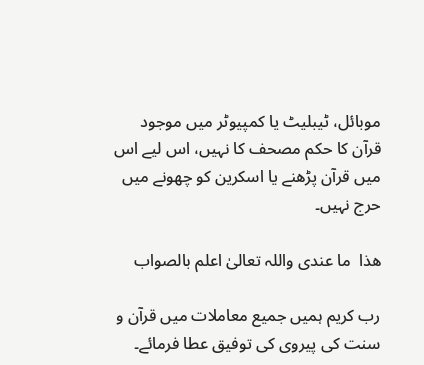موبائل، ٹیبلیٹ یا کمپیوٹر میں موجود قرآن کا حکم مصحف کا نہیں، اس لیے اس میں قرآن پڑھنے یا اسکرین کو چھونے میں حرج نہیں۔

ھذا  ما عندی واللہ تعالیٰ اعلم بالصواب

رب کریم ہمیں جمیع معاملات میں قرآن و سنت کی پیروی کی توفیق عطا فرمائے۔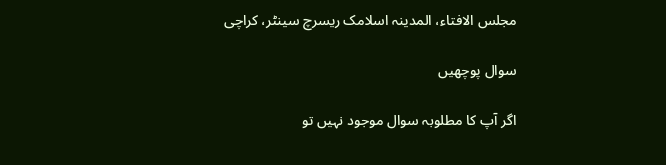مجلس الافتاء، المدینہ اسلامک ریسرچ سینٹر، کراچی

سوال پوچھیں

اگر آپ کا مطلوبہ سوال موجود نہیں تو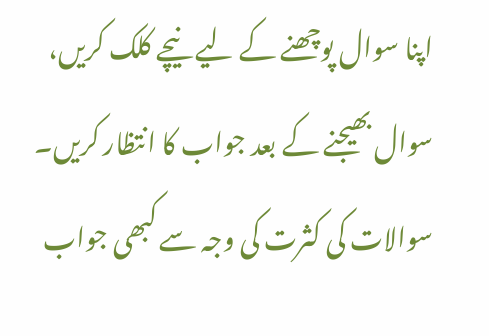اپنا سوال پوچھنے کے لیے نیچے کلک کریں، سوال بھیجنے کے بعد جواب کا انتظار کریں۔ سوالات کی کثرت کی وجہ سے کبھی جواب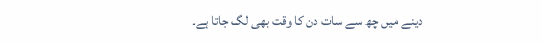دینے میں چھ سے سات دن کا وقت بھی لگ جاتا ہے۔